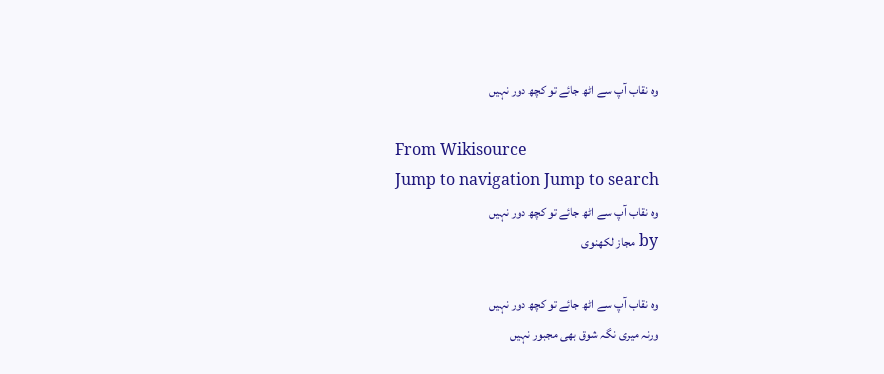وہ نقاب آپ سے اٹھ جائے تو کچھ دور نہیں

From Wikisource
Jump to navigation Jump to search
وہ نقاب آپ سے اٹھ جائے تو کچھ دور نہیں
by مجاز لکھنوی

وہ نقاب آپ سے اٹھ جائے تو کچھ دور نہیں
ورنہ میری نگہ شوق بھی مجبور نہیں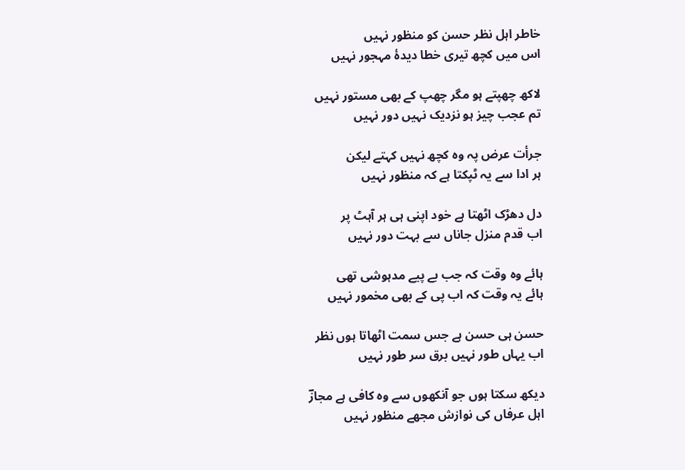خاطر اہل نظر حسن کو منظور نہیں
اس میں کچھ تیری خطا دیدۂ مہجور نہیں

لاکھ چھپتے ہو مگر چھپ کے بھی مستور نہیں
تم عجب چیز ہو نزدیک نہیں دور نہیں

جرأت عرض پہ وہ کچھ نہیں کہتے لیکن
ہر ادا سے یہ ٹپکتا ہے کہ منظور نہیں

دل دھڑک اٹھتا ہے خود اپنی ہی ہر آہٹ پر
اب قدم منزل جاناں سے بہت دور نہیں

ہائے وہ وقت کہ جب بے پیے مدہوشی تھی
ہائے یہ وقت کہ اب پی کے بھی مخمور نہیں

حسن ہی حسن ہے جس سمت اٹھاتا ہوں نظر
اب یہاں طور نہیں برق سر طور نہیں

دیکھ سکتا ہوں جو آنکھوں سے وہ کافی ہے مجازؔ
اہل عرفاں کی نوازش مجھے منظور نہیں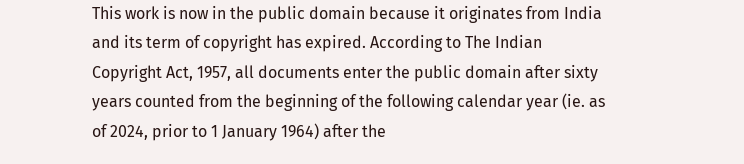This work is now in the public domain because it originates from India and its term of copyright has expired. According to The Indian Copyright Act, 1957, all documents enter the public domain after sixty years counted from the beginning of the following calendar year (ie. as of 2024, prior to 1 January 1964) after the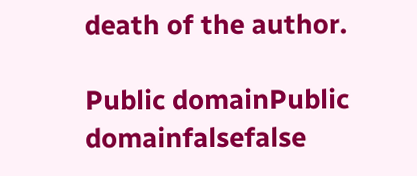death of the author.

Public domainPublic domainfalsefalse